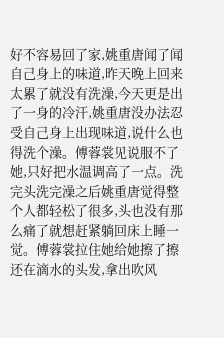好不容易回了家,姚重唐闻了闻自己身上的味道,昨天晚上回来太累了就没有洗澡,今天更是出了一身的冷汗,姚重唐没办法忍受自己身上出现味道,说什么也得洗个澡。傅蓉裳见说服不了她,只好把水温调高了一点。洗完头洗完澡之后姚重唐觉得整个人都轻松了很多,头也没有那么痛了就想赶紧躺回床上睡一觉。傅蓉裳拉住她给她擦了擦还在滴水的头发,拿出吹风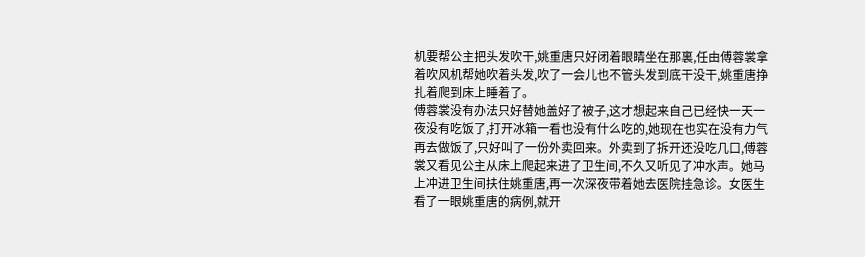机要帮公主把头发吹干,姚重唐只好闭着眼睛坐在那裏,任由傅蓉裳拿着吹风机帮她吹着头发,吹了一会儿也不管头发到底干没干,姚重唐挣扎着爬到床上睡着了。
傅蓉裳没有办法只好替她盖好了被子,这才想起来自己已经快一天一夜没有吃饭了,打开冰箱一看也没有什么吃的,她现在也实在没有力气再去做饭了,只好叫了一份外卖回来。外卖到了拆开还没吃几口,傅蓉裳又看见公主从床上爬起来进了卫生间,不久又听见了冲水声。她马上冲进卫生间扶住姚重唐,再一次深夜带着她去医院挂急诊。女医生看了一眼姚重唐的病例,就开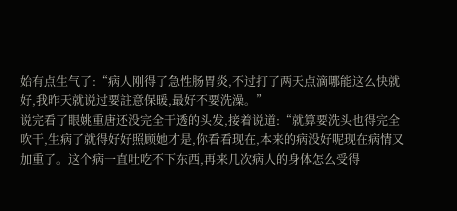始有点生气了:“病人刚得了急性肠胃炎,不过打了两天点滴哪能这么快就好,我昨天就说过要註意保暖,最好不要洗澡。”
说完看了眼姚重唐还没完全干透的头发,接着说道:“就算要洗头也得完全吹干,生病了就得好好照顾她才是,你看看现在,本来的病没好呢现在病情又加重了。这个病一直吐吃不下东西,再来几次病人的身体怎么受得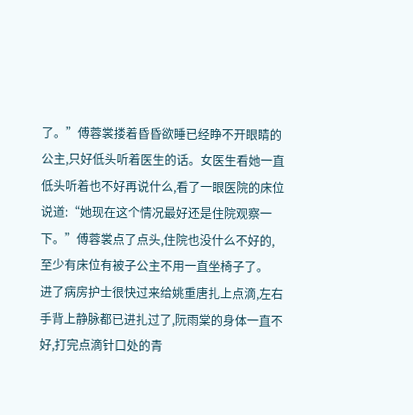了。”傅蓉裳搂着昏昏欲睡已经睁不开眼睛的公主,只好低头听着医生的话。女医生看她一直低头听着也不好再说什么,看了一眼医院的床位说道:“她现在这个情况最好还是住院观察一下。”傅蓉裳点了点头,住院也没什么不好的,至少有床位有被子公主不用一直坐椅子了。
进了病房护士很快过来给姚重唐扎上点滴,左右手背上静脉都已进扎过了,阮雨棠的身体一直不好,打完点滴针口处的青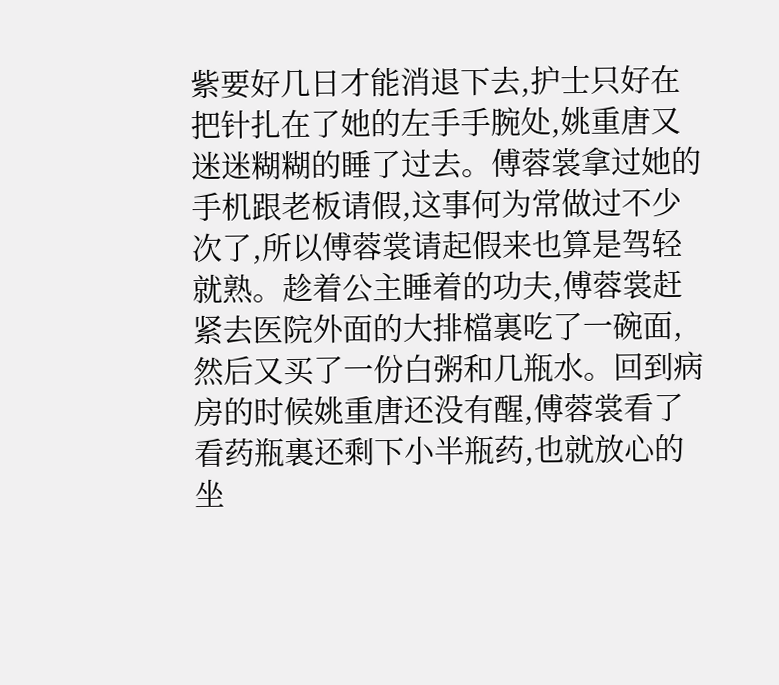紫要好几日才能消退下去,护士只好在把针扎在了她的左手手腕处,姚重唐又迷迷糊糊的睡了过去。傅蓉裳拿过她的手机跟老板请假,这事何为常做过不少次了,所以傅蓉裳请起假来也算是驾轻就熟。趁着公主睡着的功夫,傅蓉裳赶紧去医院外面的大排檔裏吃了一碗面,然后又买了一份白粥和几瓶水。回到病房的时候姚重唐还没有醒,傅蓉裳看了看药瓶裏还剩下小半瓶药,也就放心的坐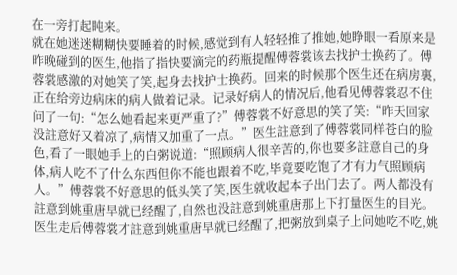在一旁打起盹来。
就在她迷迷糊糊快要睡着的时候,感觉到有人轻轻推了推她,她睁眼一看原来是昨晚碰到的医生,他指了指快要滴完的药瓶提醒傅蓉裳该去找护士换药了。傅蓉裳感激的对她笑了笑,起身去找护士换药。回来的时候那个医生还在病房裏,正在给旁边病床的病人做着记录。记录好病人的情况后,他看见傅蓉裳忍不住问了一句:“怎么她看起来更严重了?”傅蓉裳不好意思的笑了笑:“昨天回家没註意好又着凉了,病情又加重了一点。”医生註意到了傅蓉裳同样苍白的脸色,看了一眼她手上的白粥说道:“照顾病人很辛苦的,你也要多註意自己的身体,病人吃不了什么东西但你不能也跟着不吃,毕竟要吃饱了才有力气照顾病人。”傅蓉裳不好意思的低头笑了笑,医生就收起本子出门去了。两人都没有註意到姚重唐早就已经醒了,自然也没註意到姚重唐那上下打量医生的目光。
医生走后傅蓉裳才註意到姚重唐早就已经醒了,把粥放到桌子上问她吃不吃,姚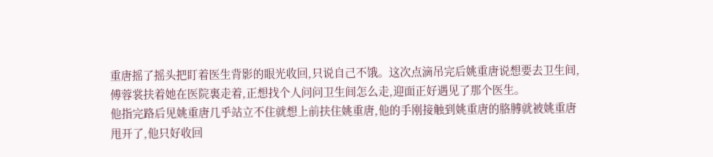重唐摇了摇头把盯着医生背影的眼光收回,只说自己不饿。这次点滴吊完后姚重唐说想要去卫生间,傅蓉裳扶着她在医院裏走着,正想找个人问问卫生间怎么走,迎面正好遇见了那个医生。
他指完路后见姚重唐几乎站立不住就想上前扶住姚重唐,他的手刚接触到姚重唐的胳膊就被姚重唐甩开了,他只好收回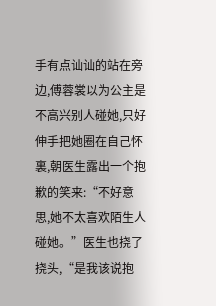手有点讪讪的站在旁边,傅蓉裳以为公主是不高兴别人碰她,只好伸手把她圈在自己怀裏,朝医生露出一个抱歉的笑来:“不好意思,她不太喜欢陌生人碰她。”医生也挠了挠头,“是我该说抱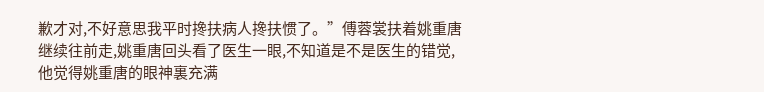歉才对,不好意思我平时搀扶病人搀扶惯了。”傅蓉裳扶着姚重唐继续往前走,姚重唐回头看了医生一眼,不知道是不是医生的错觉,他觉得姚重唐的眼神裏充满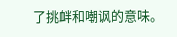了挑衅和嘲讽的意味。